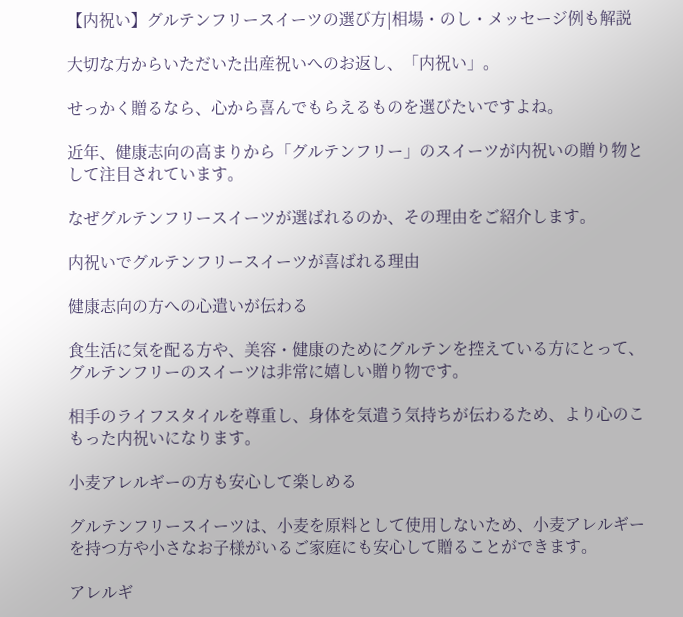【内祝い】グルテンフリースイーツの選び方|相場・のし・メッセージ例も解説

大切な方からいただいた出産祝いへのお返し、「内祝い」。

せっかく贈るなら、心から喜んでもらえるものを選びたいですよね。

近年、健康志向の高まりから「グルテンフリー」のスイーツが内祝いの贈り物として注目されています。

なぜグルテンフリースイーツが選ばれるのか、その理由をご紹介します。

内祝いでグルテンフリースイーツが喜ばれる理由

健康志向の方への心遣いが伝わる

食生活に気を配る方や、美容・健康のためにグルテンを控えている方にとって、グルテンフリーのスイーツは非常に嬉しい贈り物です。

相手のライフスタイルを尊重し、身体を気遣う気持ちが伝わるため、より心のこもった内祝いになります。

小麦アレルギーの方も安心して楽しめる

グルテンフリースイーツは、小麦を原料として使用しないため、小麦アレルギーを持つ方や小さなお子様がいるご家庭にも安心して贈ることができます。

アレルギ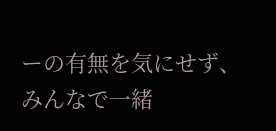ーの有無を気にせず、みんなで一緒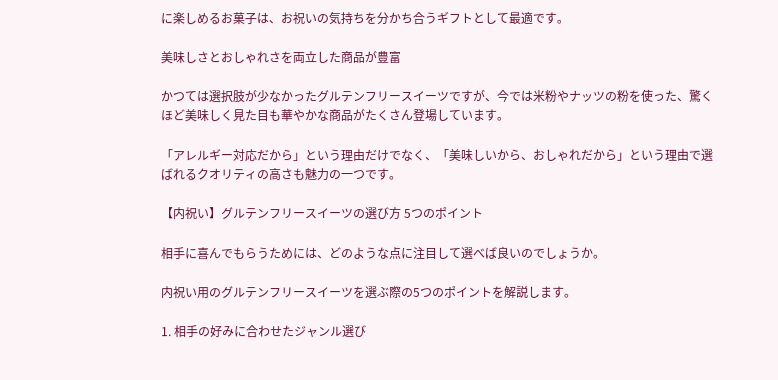に楽しめるお菓子は、お祝いの気持ちを分かち合うギフトとして最適です。

美味しさとおしゃれさを両立した商品が豊富

かつては選択肢が少なかったグルテンフリースイーツですが、今では米粉やナッツの粉を使った、驚くほど美味しく見た目も華やかな商品がたくさん登場しています。

「アレルギー対応だから」という理由だけでなく、「美味しいから、おしゃれだから」という理由で選ばれるクオリティの高さも魅力の一つです。

【内祝い】グルテンフリースイーツの選び方 5つのポイント

相手に喜んでもらうためには、どのような点に注目して選べば良いのでしょうか。

内祝い用のグルテンフリースイーツを選ぶ際の5つのポイントを解説します。

1. 相手の好みに合わせたジャンル選び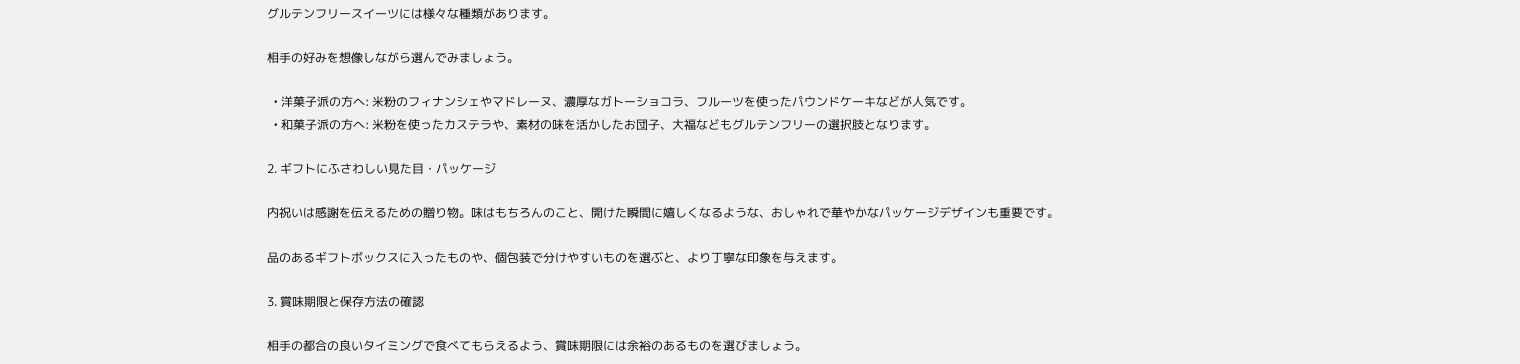グルテンフリースイーツには様々な種類があります。

相手の好みを想像しながら選んでみましょう。

  • 洋菓子派の方へ: 米粉のフィナンシェやマドレーヌ、濃厚なガトーショコラ、フルーツを使ったパウンドケーキなどが人気です。
  • 和菓子派の方へ: 米粉を使ったカステラや、素材の味を活かしたお団子、大福などもグルテンフリーの選択肢となります。

2. ギフトにふさわしい見た目・パッケージ

内祝いは感謝を伝えるための贈り物。味はもちろんのこと、開けた瞬間に嬉しくなるような、おしゃれで華やかなパッケージデザインも重要です。

品のあるギフトボックスに入ったものや、個包装で分けやすいものを選ぶと、より丁寧な印象を与えます。

3. 賞味期限と保存方法の確認

相手の都合の良いタイミングで食べてもらえるよう、賞味期限には余裕のあるものを選びましょう。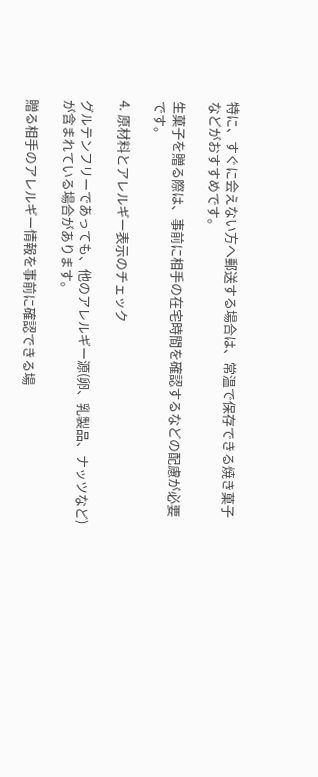特に、すぐに会えない方へ郵送する場合は、常温で保存できる焼き菓子などがおすすめです。

生菓子を贈る際は、事前に相手の在宅時間を確認するなどの配慮が必要です。

4. 原材料とアレルギー表示のチェック

グルテンフリーであっても、他のアレルギー源(卵、乳製品、ナッツなど)が含まれている場合があります。

贈る相手のアレルギー情報を事前に確認できる場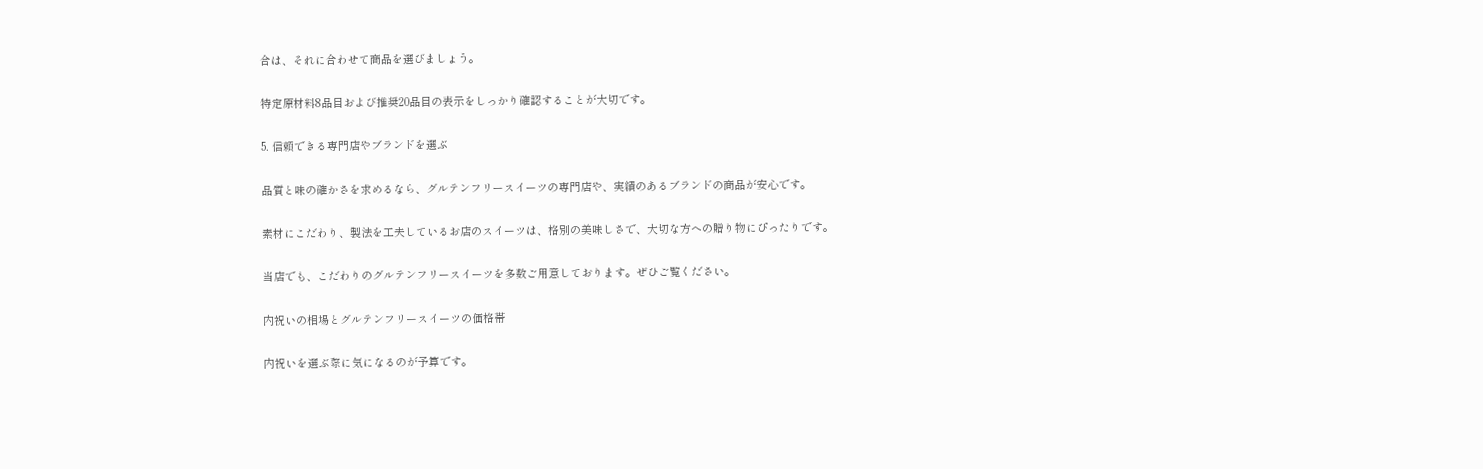合は、それに合わせて商品を選びましょう。

特定原材料8品目および推奨20品目の表示をしっかり確認することが大切です。

5. 信頼できる専門店やブランドを選ぶ

品質と味の確かさを求めるなら、グルテンフリースイーツの専門店や、実績のあるブランドの商品が安心です。

素材にこだわり、製法を工夫しているお店のスイーツは、格別の美味しさで、大切な方への贈り物にぴったりです。

当店でも、こだわりのグルテンフリースイーツを多数ご用意しております。ぜひご覧ください。

内祝いの相場とグルテンフリースイーツの価格帯

内祝いを選ぶ際に気になるのが予算です。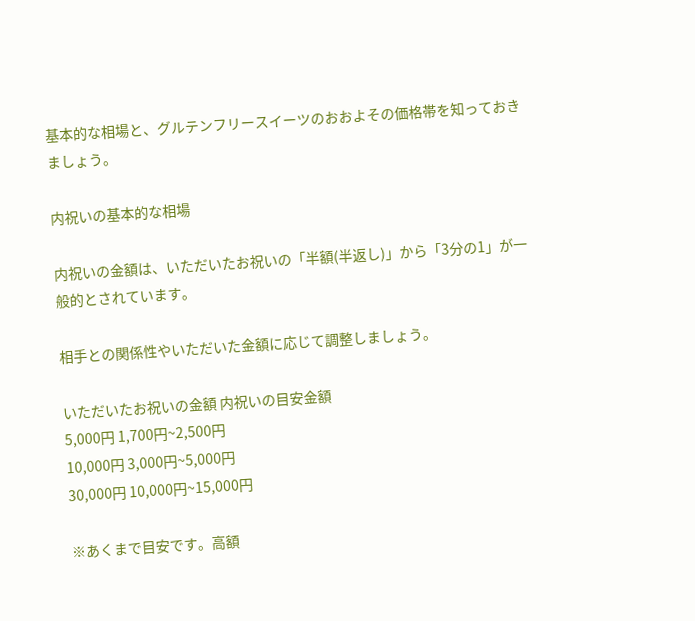基本的な相場と、グルテンフリースイーツのおおよその価格帯を知っておきましょう。

内祝いの基本的な相場

内祝いの金額は、いただいたお祝いの「半額(半返し)」から「3分の1」が一般的とされています。

相手との関係性やいただいた金額に応じて調整しましょう。

いただいたお祝いの金額 内祝いの目安金額
5,000円 1,700円~2,500円
10,000円 3,000円~5,000円
30,000円 10,000円~15,000円

※あくまで目安です。高額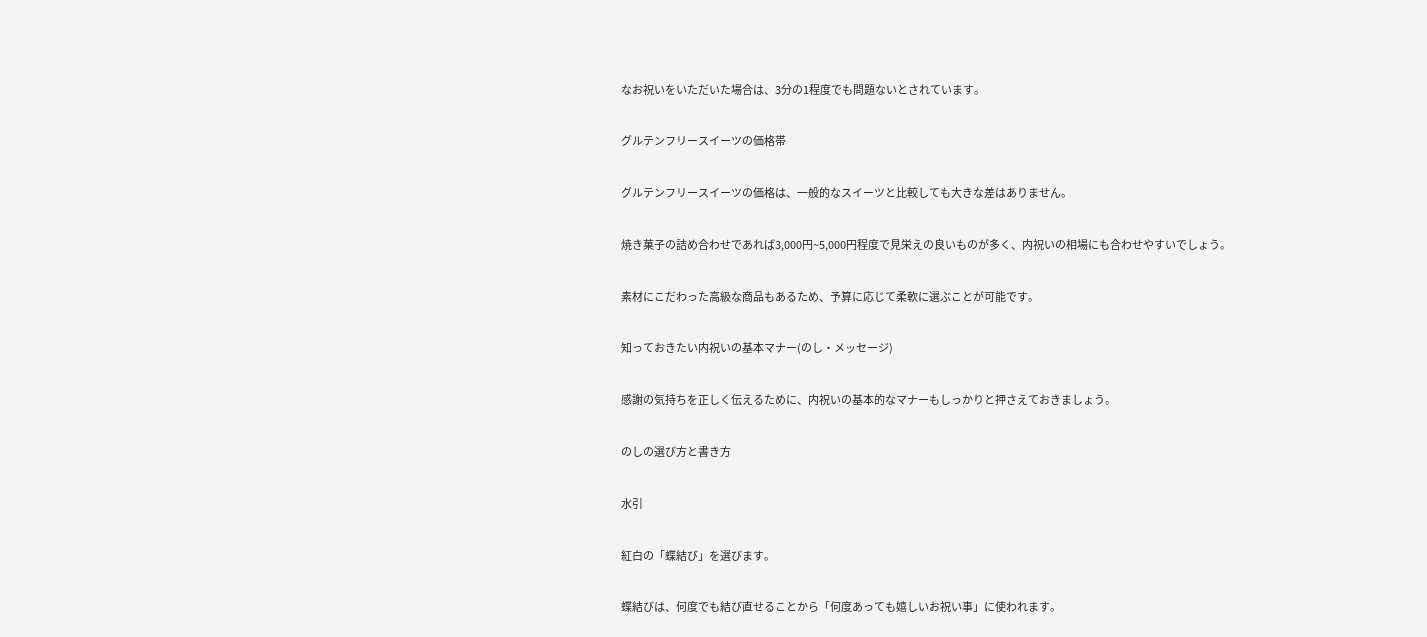なお祝いをいただいた場合は、3分の1程度でも問題ないとされています。

グルテンフリースイーツの価格帯

グルテンフリースイーツの価格は、一般的なスイーツと比較しても大きな差はありません。

焼き菓子の詰め合わせであれば3,000円~5,000円程度で見栄えの良いものが多く、内祝いの相場にも合わせやすいでしょう。

素材にこだわった高級な商品もあるため、予算に応じて柔軟に選ぶことが可能です。

知っておきたい内祝いの基本マナー(のし・メッセージ)

感謝の気持ちを正しく伝えるために、内祝いの基本的なマナーもしっかりと押さえておきましょう。

のしの選び方と書き方

水引

紅白の「蝶結び」を選びます。

蝶結びは、何度でも結び直せることから「何度あっても嬉しいお祝い事」に使われます。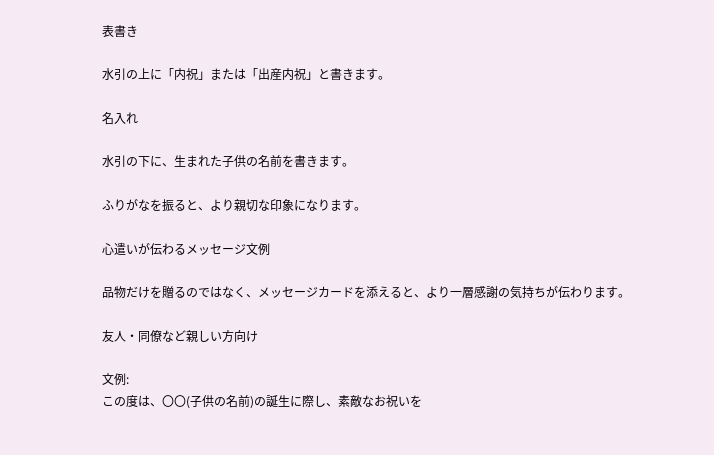表書き

水引の上に「内祝」または「出産内祝」と書きます。

名入れ

水引の下に、生まれた子供の名前を書きます。

ふりがなを振ると、より親切な印象になります。

心遣いが伝わるメッセージ文例

品物だけを贈るのではなく、メッセージカードを添えると、より一層感謝の気持ちが伝わります。

友人・同僚など親しい方向け

文例:
この度は、〇〇(子供の名前)の誕生に際し、素敵なお祝いを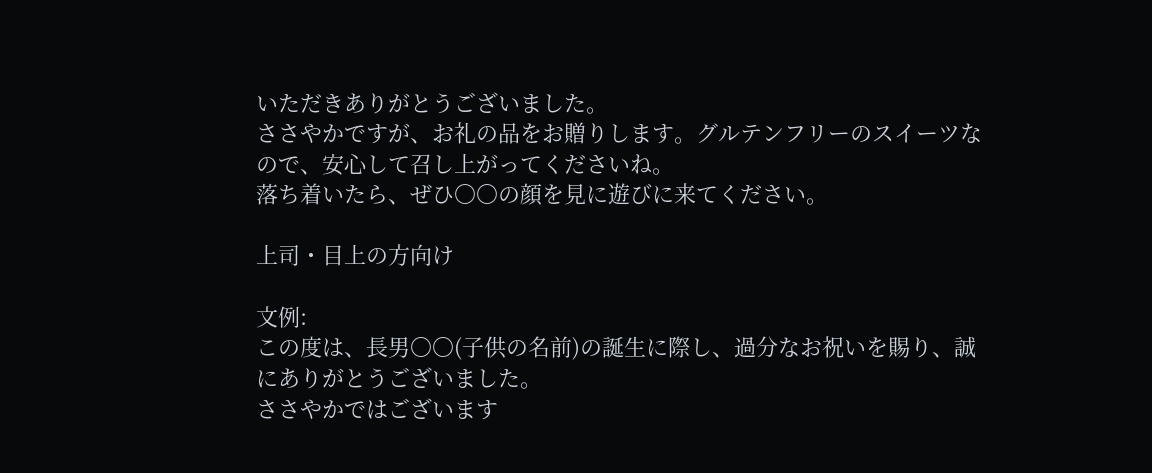いただきありがとうございました。
ささやかですが、お礼の品をお贈りします。グルテンフリーのスイーツなので、安心して召し上がってくださいね。
落ち着いたら、ぜひ〇〇の顔を見に遊びに来てください。

上司・目上の方向け

文例:
この度は、長男〇〇(子供の名前)の誕生に際し、過分なお祝いを賜り、誠にありがとうございました。
ささやかではございます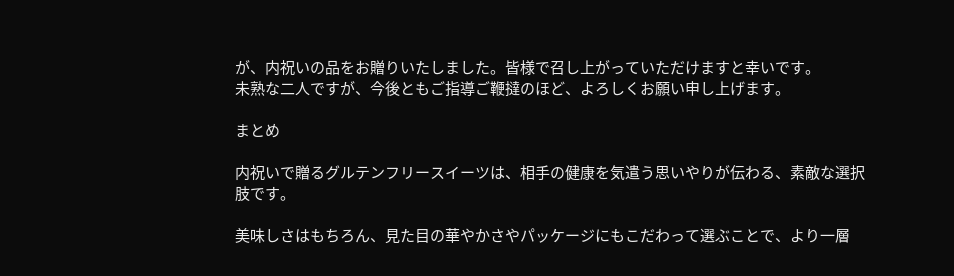が、内祝いの品をお贈りいたしました。皆様で召し上がっていただけますと幸いです。
未熟な二人ですが、今後ともご指導ご鞭撻のほど、よろしくお願い申し上げます。

まとめ

内祝いで贈るグルテンフリースイーツは、相手の健康を気遣う思いやりが伝わる、素敵な選択肢です。

美味しさはもちろん、見た目の華やかさやパッケージにもこだわって選ぶことで、より一層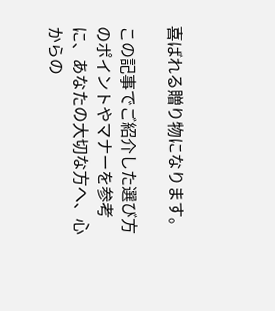喜ばれる贈り物になります。

この記事でご紹介した選び方のポイントやマナーを参考に、あなたの大切な方へ、心からの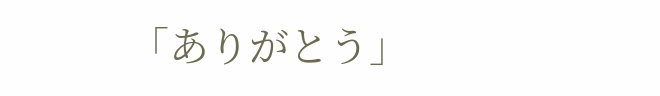「ありがとう」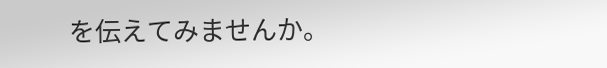を伝えてみませんか。